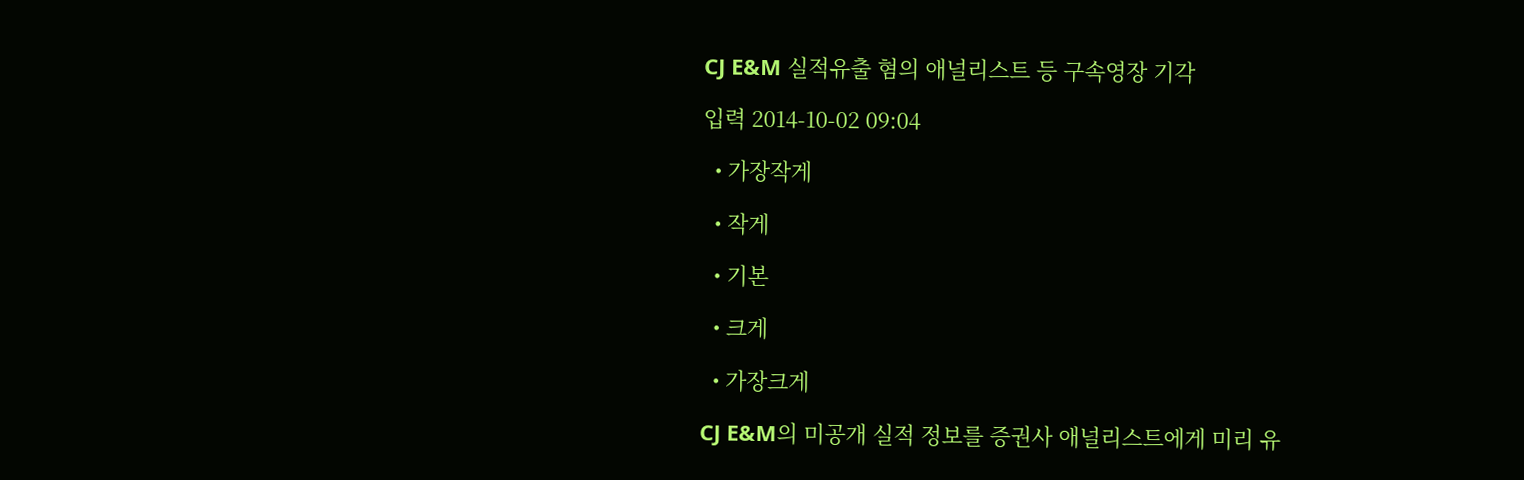CJ E&M 실적유출 혐의 애널리스트 등 구속영장 기각

입력 2014-10-02 09:04

  • 가장작게

  • 작게

  • 기본

  • 크게

  • 가장크게

CJ E&M의 미공개 실적 정보를 증권사 애널리스트에게 미리 유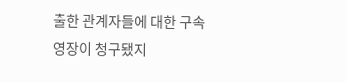출한 관계자들에 대한 구속영장이 청구됐지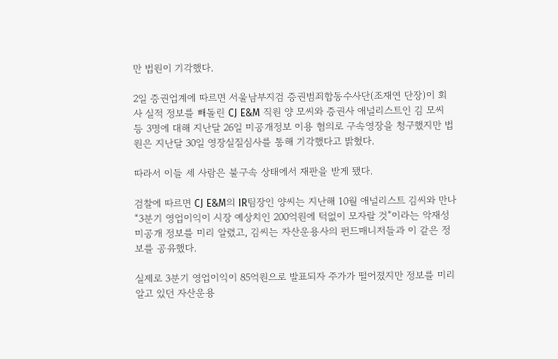만 법원이 기각했다.

2일 증권업계에 따르면 서울남부지검 증권범죄합동수사단(조재연 단장)이 회사 실적 정보를 빼돌린 CJ E&M 직원 양 모씨와 증권사 애널리스트인 김 모씨 등 3명에 대해 지난달 26일 미공개정보 이용 혐의로 구속영장을 청구했지만 법원은 지난달 30일 영장실질심사를 통해 기각했다고 밝혔다.

따라서 이들 세 사람은 불구속 상태에서 재판을 받게 됐다.

검찰에 따르면 CJ E&M의 IR팀장인 양씨는 지난해 10월 애널리스트 김씨와 만나 “3분기 영업이익이 시장 예상치인 200억원에 턱없이 모자랄 것”이라는 악재성 미공개 정보를 미리 알렸고, 김씨는 자산운용사의 펀드매니저들과 이 같은 정보를 공유했다.

실제로 3분기 영업이익이 85억원으로 발표되자 주가가 떨어졌지만 정보를 미리 알고 있던 자산운용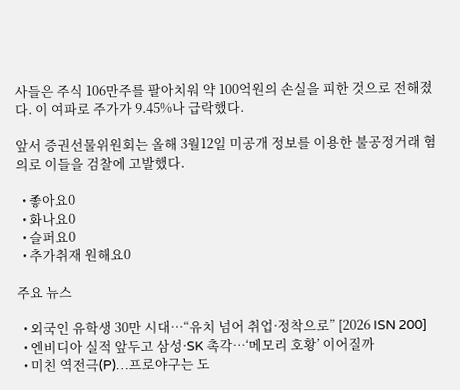사들은 주식 106만주를 팔아치워 약 100억원의 손실을 피한 것으로 전해졌다. 이 여파로 주가가 9.45%나 급락했다.

앞서 증권선물위원회는 올해 3월12일 미공개 정보를 이용한 불공정거래 혐의로 이들을 검찰에 고발했다.

  • 좋아요0
  • 화나요0
  • 슬퍼요0
  • 추가취재 원해요0

주요 뉴스

  • 외국인 유학생 30만 시대…“유치 넘어 취업·정착으로” [2026 ISN 200]
  • 엔비디아 실적 앞두고 삼성·SK 촉각…‘메모리 호황’ 이어질까
  • 미친 역전극(P)…프로야구는 도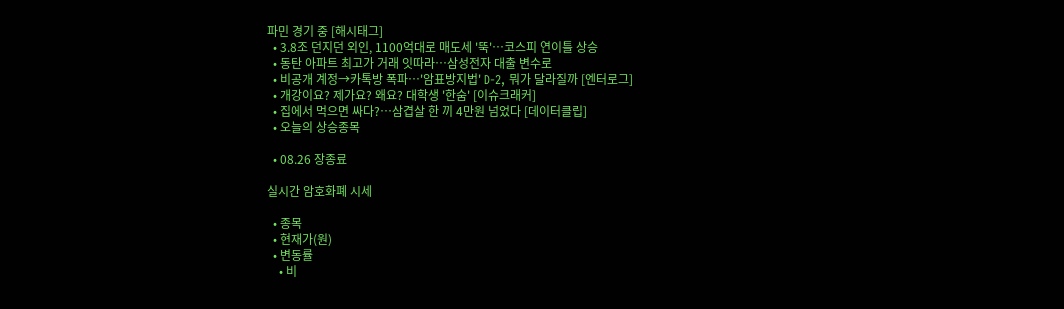파민 경기 중 [해시태그]
  • 3.8조 던지던 외인, 1100억대로 매도세 '뚝'…코스피 연이틀 상승
  • 동탄 아파트 최고가 거래 잇따라⋯삼성전자 대출 변수로
  • 비공개 계정→카톡방 폭파⋯'암표방지법' D-2, 뭐가 달라질까 [엔터로그]
  • 개강이요? 제가요? 왜요? 대학생 '한숨' [이슈크래커]
  • 집에서 먹으면 싸다?…삼겹살 한 끼 4만원 넘었다 [데이터클립]
  • 오늘의 상승종목

  • 08.26 장종료

실시간 암호화폐 시세

  • 종목
  • 현재가(원)
  • 변동률
    • 비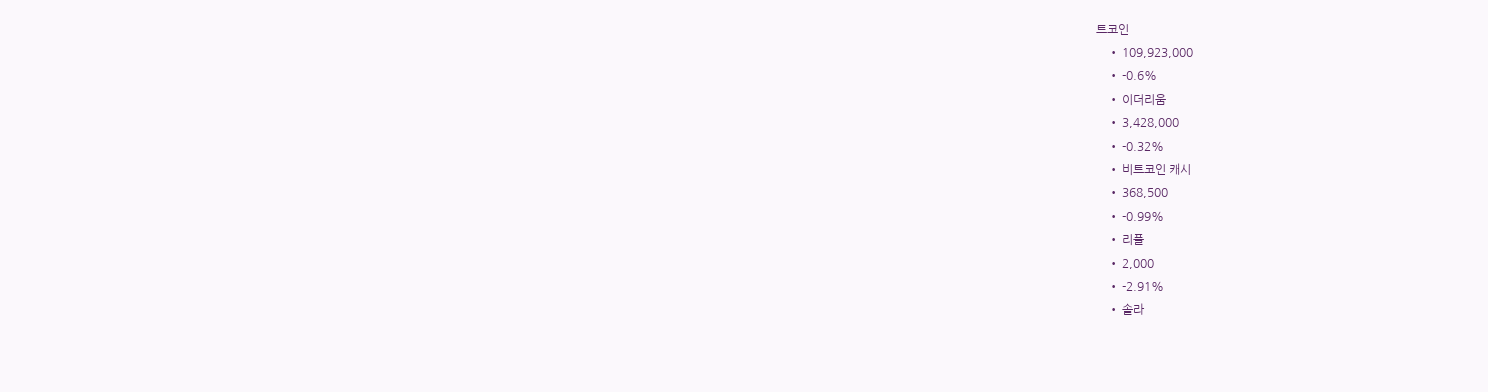트코인
    • 109,923,000
    • -0.6%
    • 이더리움
    • 3,428,000
    • -0.32%
    • 비트코인 캐시
    • 368,500
    • -0.99%
    • 리플
    • 2,000
    • -2.91%
    • 솔라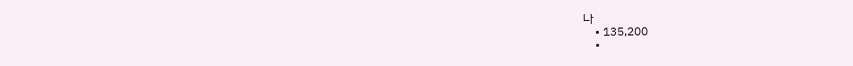나
    • 135,200
    •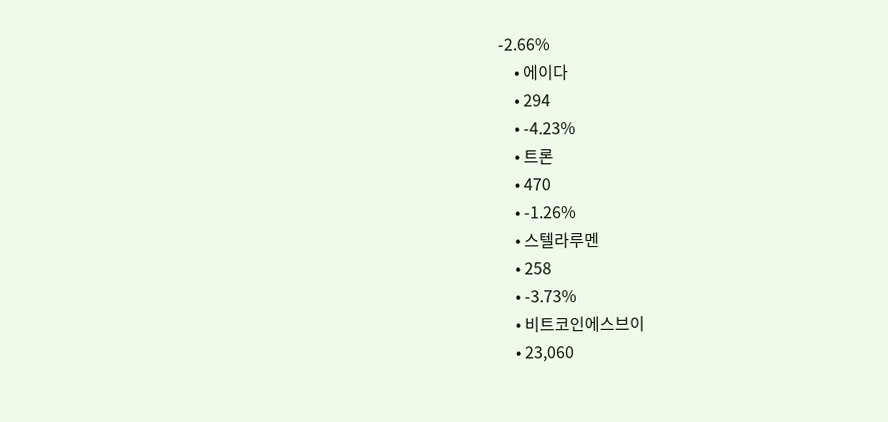-2.66%
    • 에이다
    • 294
    • -4.23%
    • 트론
    • 470
    • -1.26%
    • 스텔라루멘
    • 258
    • -3.73%
    • 비트코인에스브이
    • 23,060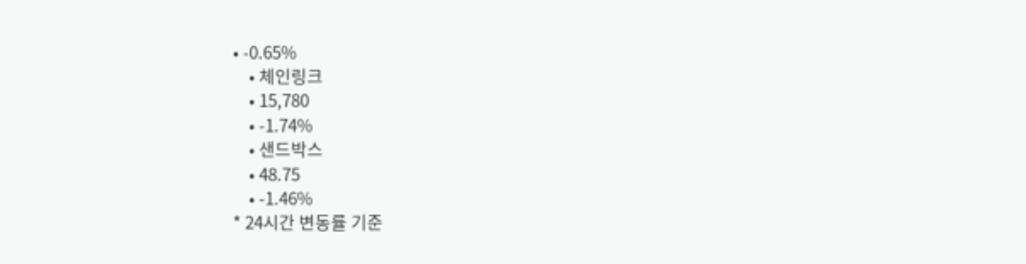• -0.65%
    • 체인링크
    • 15,780
    • -1.74%
    • 샌드박스
    • 48.75
    • -1.46%
* 24시간 변동률 기준